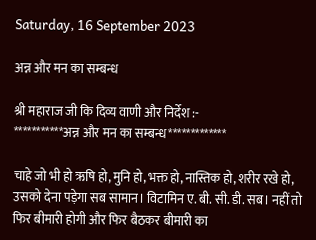Saturday, 16 September 2023

अन्न और मन का सम्बन्ध

श्री महाराज जी कि दिव्य वाणी और निर्देश :-
***********अन्न और मन का सम्बन्ध*************

चाहे जो भी हो ऋषि हो, मुनि हो, भक्त हो, नास्तिक हो, शरीर रखे हो, उसको देना पड़ेगा सब सामान। विटामिन ए. बी. सी. डी. सब। नहीं तो फिर बीमारी होगी और फिर बैठकर बीमारी का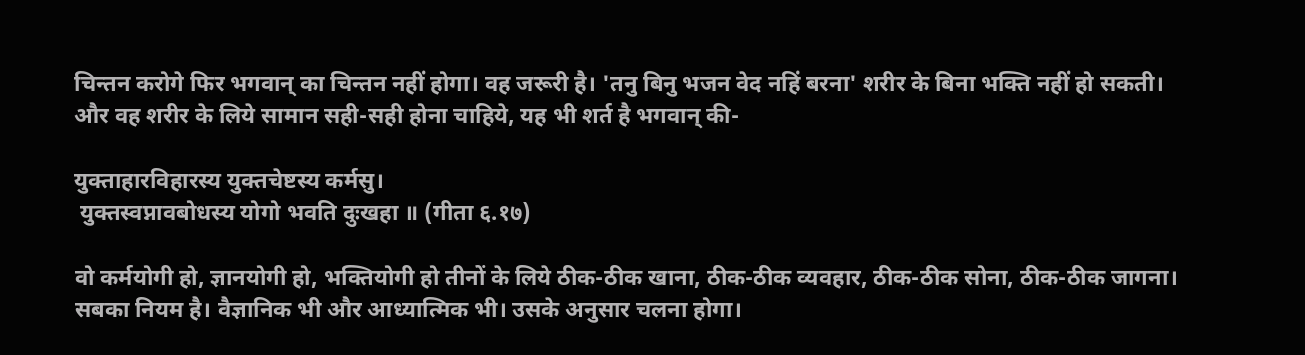चिन्तन करोगे फिर भगवान् का चिन्तन नहीं होगा। वह जरूरी है। 'तनु बिनु भजन वेद नहिं बरना' शरीर के बिना भक्ति नहीं हो सकती। और वह शरीर के लिये सामान सही-सही होना चाहिये, यह भी शर्त है भगवान् की-

युक्ताहारविहारस्य युक्तचेष्टस्य कर्मसु।
 युक्तस्वप्नावबोधस्य योगो भवति दुःखहा ॥ (गीता ६.१७)

वो कर्मयोगी हो, ज्ञानयोगी हो, भक्तियोगी हो तीनों के लिये ठीक-ठीक खाना, ठीक-ठीक व्यवहार, ठीक-ठीक सोना, ठीक-ठीक जागना। सबका नियम है। वैज्ञानिक भी और आध्यात्मिक भी। उसके अनुसार चलना होगा।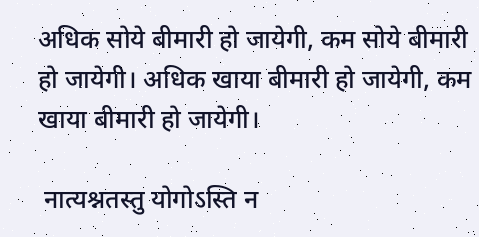अधिक सोये बीमारी हो जायेगी, कम सोये बीमारी हो जायेगी। अधिक खाया बीमारी हो जायेगी, कम खाया बीमारी हो जायेगी।

 नात्यश्नतस्तु योगोऽस्ति न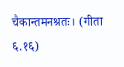चैकान्तमनश्रतः। (गीता ६.१६)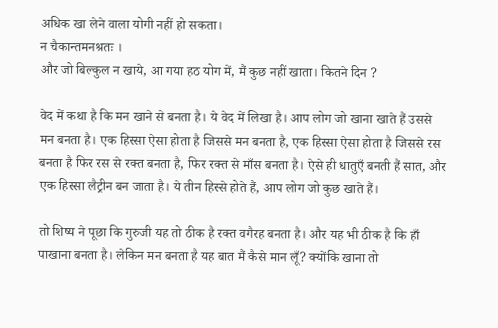अधिक खा लेने वाला योगी नहीं हो सकता।
न चैकान्तमनश्रतः ।
और जो बिल्कुल न खाये, आ गया हठ योग में, मैं कुछ नहीं खाता। कितने दिन ?

वेद में कथा है कि मन खाने से बनता है। ये वेद में लिखा है। आप लोग जो खाना खाते हैं उससे मन बनता है। एक हिस्सा ऐसा होता है जिससे मन बनता है, एक हिस्सा ऐसा होता है जिससे रस बनता है फिर रस से रक्त बनता है, फिर रक्त से माँस बनता है। ऐसे ही धातुएँ बनती हैं सात, और एक हिस्सा लैट्रीन बन जाता है। ये तीन हिस्से होते हैं, आप लोग जो कुछ खाते हैं।

तो शिष्य ने पूछा कि गुरुजी यह तो ठीक है रक्त वगैरह बनता है। और यह भी ठीक है कि हाँ पाखाना बनता है। लेकिन मन बनता है यह बात मैं कैसे मान लूँ? क्योंकि खाना तो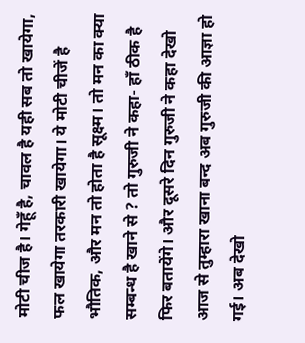मोटी चीज है। गेहूँ है, चावल है यही सब तो खायेगा, फल खायेगा तरकारी खायेगा। ये मोटी चीजें है भौतिक, और मन तो होता है सूक्ष्म। तो मन का क्या सम्बन्ध है खाने से ? तो गुरुजी ने कहा- हाँ ठीक है फिर बतायेंगे। और दूसरे दिन गुरुजी ने कहा देखो आज से तुम्हारा खाना बन्द अब गुरुजी की आज्ञा हो गई। अब देखो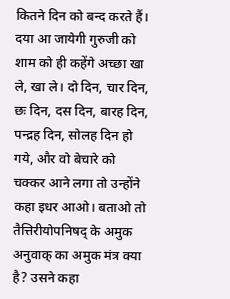कितने दिन को बन्द करते हैं। दया आ जायेगी गुरुजी को शाम को ही कहेंगे अच्छा खा ले, खा ले। दो दिन, चार दिन, छः दिन, दस दिन, बारह दिन, पन्द्रह दिन, सोलह दिन हो गये, और वो बेचारे को चक्कर आने लगा तो उन्होंने कहा इधर आओ। बताओ तो तैत्तिरीयोपनिषद् के अमुक अनुवाक् का अमुक मंत्र क्या है? उसने कहा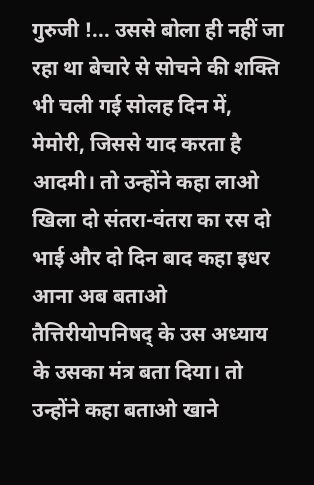गुरुजी !... उससे बोला ही नहीं जा रहा था बेचारे से सोचने की शक्ति भी चली गई सोलह दिन में, मेमोरी, जिससे याद करता है आदमी। तो उन्होंने कहा लाओ खिला दो संतरा-वंतरा का रस दो भाई और दो दिन बाद कहा इधर आना अब बताओ तैत्तिरीयोपनिषद् के उस अध्याय के उसका मंत्र बता दिया। तो उन्होंने कहा बताओ खाने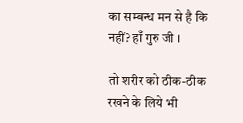का सम्बन्ध मन से है कि नहीं? हाँ गुरु जी ।

तो शरीर को ठीक-ठीक रखने के लिये भी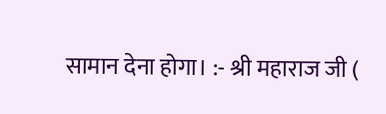सामान देना होगा। :- श्री महाराज जी (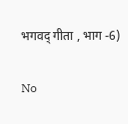भगवद् गीता , भाग -6)

No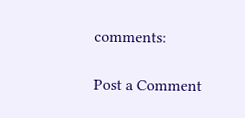comments:

Post a Comment